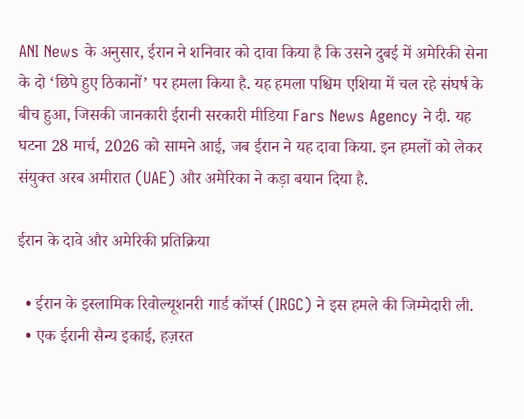ANI News के अनुसार, ईरान ने शनिवार को दावा किया है कि उसने दुबई में अमेरिकी सेना के दो ‘छिपे हुए ठिकानों’ पर हमला किया है. यह हमला पश्चिम एशिया में चल रहे संघर्ष के बीच हुआ, जिसकी जानकारी ईरानी सरकारी मीडिया Fars News Agency ने दी. यह घटना 28 मार्च, 2026 को सामने आई, जब ईरान ने यह दावा किया. इन हमलों को लेकर संयुक्त अरब अमीरात (UAE) और अमेरिका ने कड़ा बयान दिया है.

ईरान के दावे और अमेरिकी प्रतिक्रिया

  • ईरान के इस्लामिक रिवोल्यूशनरी गार्ड कॉर्प्स (IRGC) ने इस हमले की जिम्मेदारी ली.
  • एक ईरानी सैन्य इकाई, हज़रत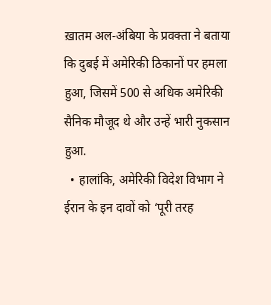ख़ातम अल-अंबिया के प्रवक्ता ने बताया कि दुबई में अमेरिकी ठिकानों पर हमला हुआ, जिसमें 500 से अधिक अमेरिकी सैनिक मौजूद थे और उन्हें भारी नुकसान हुआ.
  • हालांकि, अमेरिकी विदेश विभाग ने ईरान के इन दावों को ‘पूरी तरह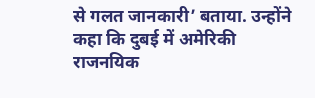से गलत जानकारी’ बताया. उन्होंने कहा कि दुबई में अमेरिकी राजनयिक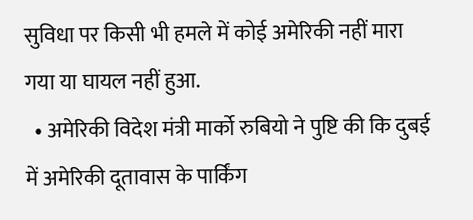सुविधा पर किसी भी हमले में कोई अमेरिकी नहीं मारा गया या घायल नहीं हुआ.
  • अमेरिकी विदेश मंत्री मार्को रुबियो ने पुष्टि की कि दुबई में अमेरिकी दूतावास के पार्किंग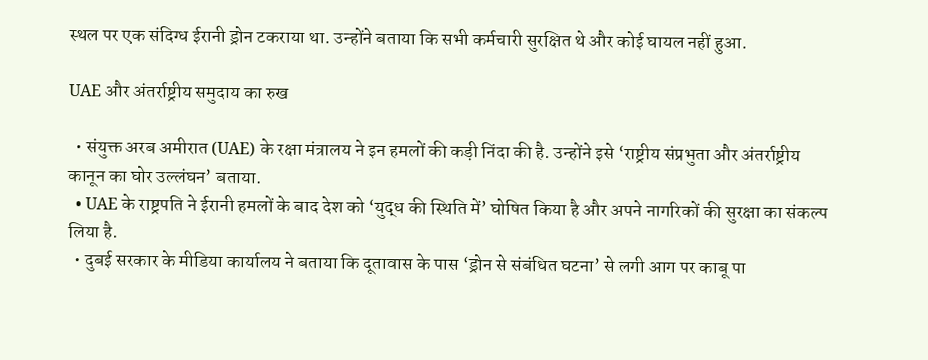स्थल पर एक संदिग्ध ईरानी ड्रोन टकराया था. उन्होंने बताया कि सभी कर्मचारी सुरक्षित थे और कोई घायल नहीं हुआ.

UAE और अंतर्राष्ट्रीय समुदाय का रुख

  • संयुक्त अरब अमीरात (UAE) के रक्षा मंत्रालय ने इन हमलों की कड़ी निंदा की है. उन्होंने इसे ‘राष्ट्रीय संप्रभुता और अंतर्राष्ट्रीय कानून का घोर उल्लंघन’ बताया.
  • UAE के राष्ट्रपति ने ईरानी हमलों के बाद देश को ‘युद्ध की स्थिति में’ घोषित किया है और अपने नागरिकों की सुरक्षा का संकल्प लिया है.
  • दुबई सरकार के मीडिया कार्यालय ने बताया कि दूतावास के पास ‘ड्रोन से संबंधित घटना’ से लगी आग पर काबू पा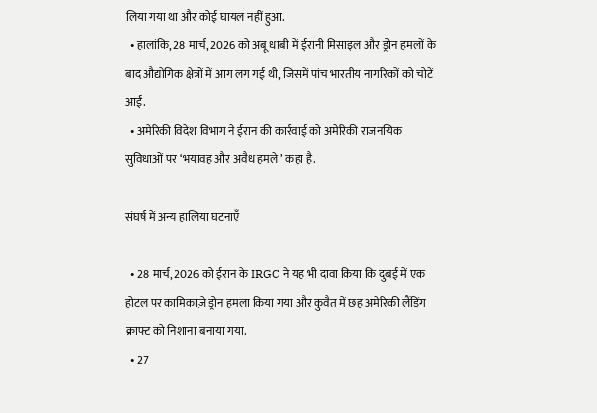लिया गया था और कोई घायल नहीं हुआ.
  • हालांकि, 28 मार्च, 2026 को अबू धाबी में ईरानी मिसाइल और ड्रोन हमलों के बाद औद्योगिक क्षेत्रों में आग लग गई थी, जिसमें पांच भारतीय नागरिकों को चोटें आईं.
  • अमेरिकी विदेश विभाग ने ईरान की कार्रवाई को अमेरिकी राजनयिक सुविधाओं पर ‘भयावह और अवैध हमले’ कहा है.

संघर्ष में अन्य हालिया घटनाएँ

  • 28 मार्च, 2026 को ईरान के IRGC ने यह भी दावा किया कि दुबई में एक होटल पर कामिकाज़े ड्रोन हमला किया गया और कुवैत में छह अमेरिकी लैंडिंग क्राफ्ट को निशाना बनाया गया.
  • 27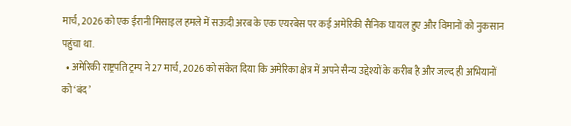मार्च, 2026 को एक ईरानी मिसाइल हमले में सऊदी अरब के एक एयरबेस पर कई अमेरिकी सैनिक घायल हुए और विमानों को नुकसान पहुंचा था.
  • अमेरिकी राष्ट्रपति ट्रम्प ने 27 मार्च, 2026 को संकेत दिया कि अमेरिका क्षेत्र में अपने सैन्य उद्देश्यों के करीब है और जल्द ही अभियानों को ‘बंद’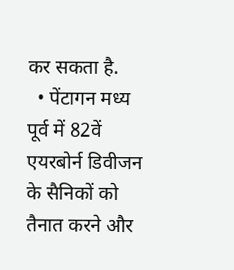कर सकता है.
  • पेंटागन मध्य पूर्व में 82वें एयरबोर्न डिवीजन के सैनिकों को तैनात करने और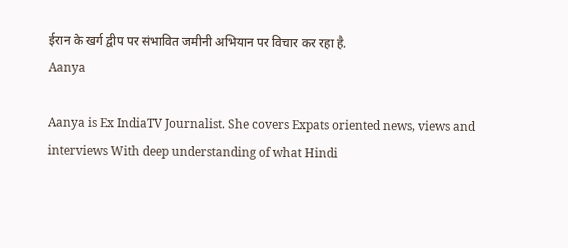ईरान के खर्ग द्वीप पर संभावित जमीनी अभियान पर विचार कर रहा है.
Aanya

Aanya is Ex IndiaTV Journalist. She covers Expats oriented news, views and interviews With deep understanding of what Hindi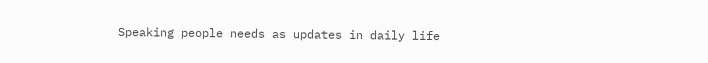Speaking people needs as updates in daily life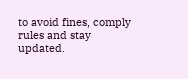to avoid fines, comply rules and stay updated.